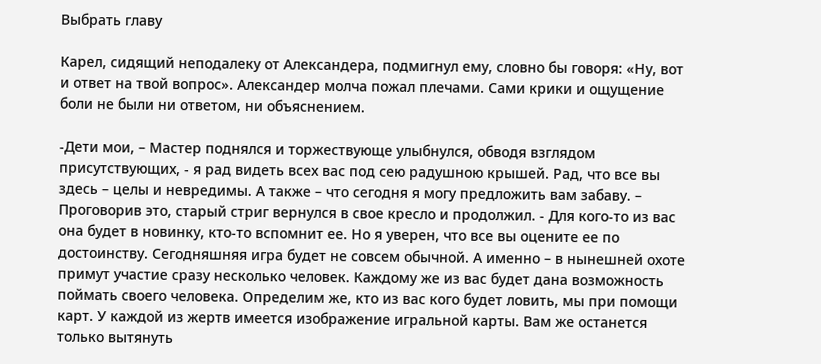Выбрать главу

Карел, сидящий неподалеку от Александера, подмигнул ему, словно бы говоря: «Ну, вот и ответ на твой вопрос». Александер молча пожал плечами. Сами крики и ощущение боли не были ни ответом, ни объяснением.

-Дети мои, – Мастер поднялся и торжествующе улыбнулся, обводя взглядом присутствующих, - я рад видеть всех вас под сею радушною крышей. Рад, что все вы здесь – целы и невредимы. А также – что сегодня я могу предложить вам забаву. – Проговорив это, старый стриг вернулся в свое кресло и продолжил. - Для кого-то из вас она будет в новинку, кто-то вспомнит ее. Но я уверен, что все вы оцените ее по достоинству. Сегодняшняя игра будет не совсем обычной. А именно – в нынешней охоте примут участие сразу несколько человек. Каждому же из вас будет дана возможность поймать своего человека. Определим же, кто из вас кого будет ловить, мы при помощи карт. У каждой из жертв имеется изображение игральной карты. Вам же останется только вытянуть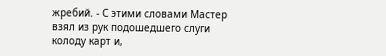жребий. - С этими словами Мастер взял из рук подошедшего слуги колоду карт и,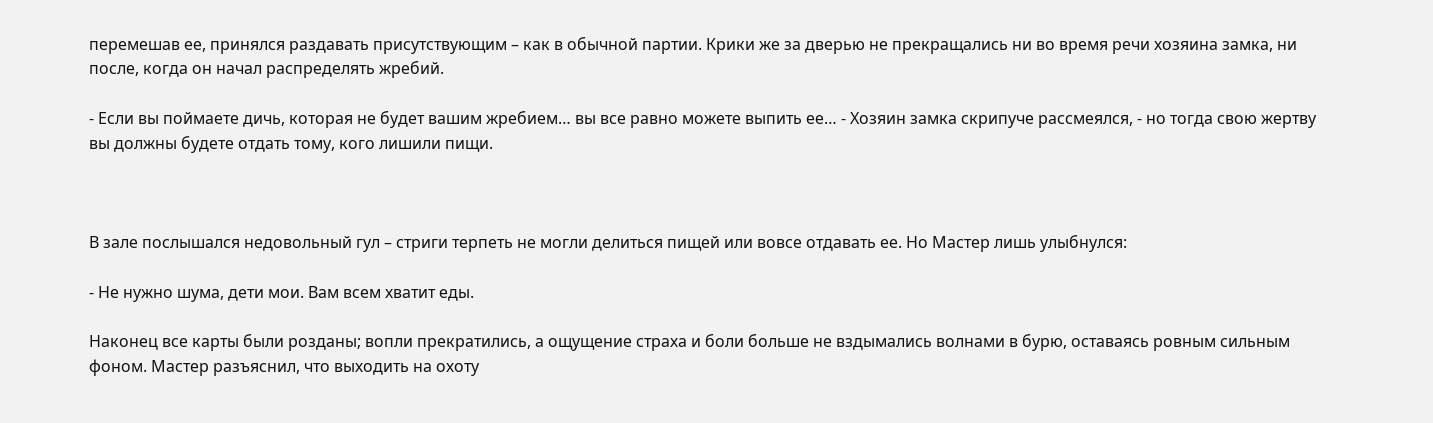перемешав ее, принялся раздавать присутствующим – как в обычной партии. Крики же за дверью не прекращались ни во время речи хозяина замка, ни после, когда он начал распределять жребий.

- Если вы поймаете дичь, которая не будет вашим жребием… вы все равно можете выпить ее… - Хозяин замка скрипуче рассмеялся, - но тогда свою жертву вы должны будете отдать тому, кого лишили пищи.



В зале послышался недовольный гул – стриги терпеть не могли делиться пищей или вовсе отдавать ее. Но Мастер лишь улыбнулся:

- Не нужно шума, дети мои. Вам всем хватит еды.

Наконец все карты были розданы; вопли прекратились, а ощущение страха и боли больше не вздымались волнами в бурю, оставаясь ровным сильным фоном. Мастер разъяснил, что выходить на охоту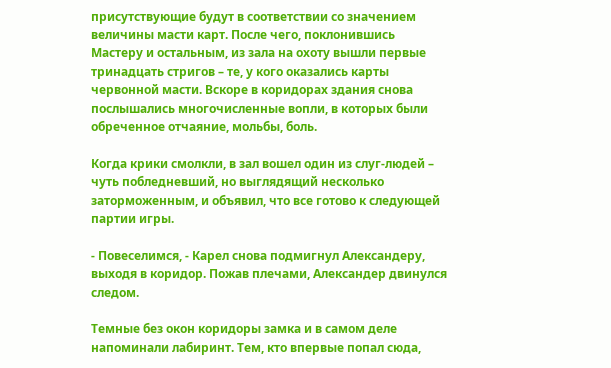присутствующие будут в соответствии со значением величины масти карт. После чего, поклонившись Мастеру и остальным, из зала на охоту вышли первые тринадцать стригов – те, у кого оказались карты червонной масти. Вскоре в коридорах здания снова послышались многочисленные вопли, в которых были обреченное отчаяние, мольбы, боль.

Когда крики смолкли, в зал вошел один из слуг-людей – чуть побледневший, но выглядящий несколько заторможенным, и объявил, что все готово к следующей партии игры.

- Повеселимся, - Карел снова подмигнул Александеру, выходя в коридор. Пожав плечами, Александер двинулся следом.

Темные без окон коридоры замка и в самом деле напоминали лабиринт. Тем, кто впервые попал сюда,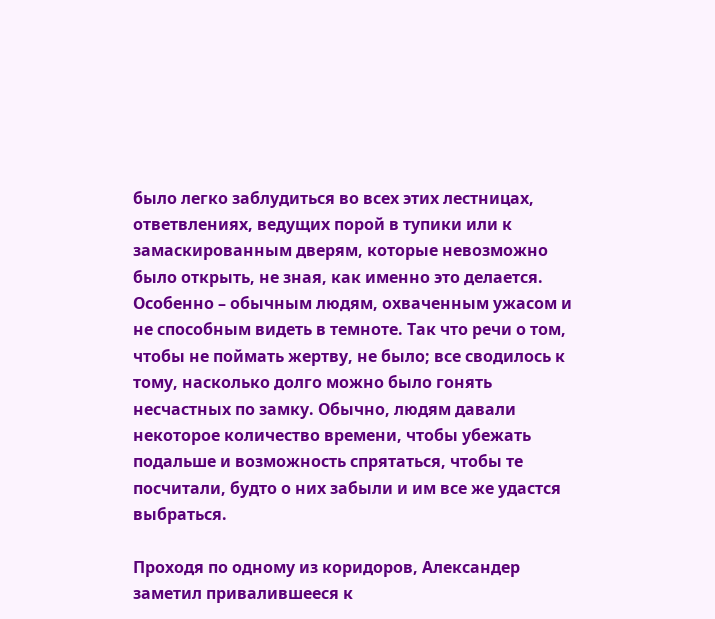было легко заблудиться во всех этих лестницах, ответвлениях, ведущих порой в тупики или к замаскированным дверям, которые невозможно было открыть, не зная, как именно это делается. Особенно – обычным людям, охваченным ужасом и не способным видеть в темноте. Так что речи о том, чтобы не поймать жертву, не было; все сводилось к тому, насколько долго можно было гонять несчастных по замку. Обычно, людям давали некоторое количество времени, чтобы убежать подальше и возможность спрятаться, чтобы те посчитали, будто о них забыли и им все же удастся выбраться.

Проходя по одному из коридоров, Александер заметил привалившееся к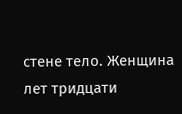стене тело. Женщина лет тридцати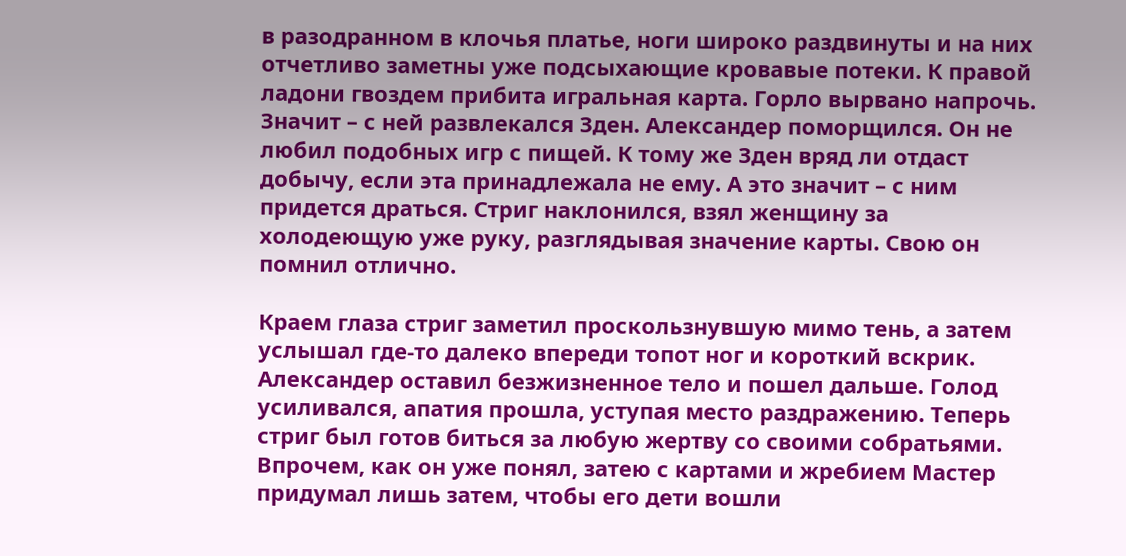в разодранном в клочья платье, ноги широко раздвинуты и на них отчетливо заметны уже подсыхающие кровавые потеки. К правой ладони гвоздем прибита игральная карта. Горло вырвано напрочь. Значит – с ней развлекался Зден. Александер поморщился. Он не любил подобных игр с пищей. К тому же Зден вряд ли отдаст добычу, если эта принадлежала не ему. А это значит – с ним придется драться. Стриг наклонился, взял женщину за холодеющую уже руку, разглядывая значение карты. Свою он помнил отлично.

Краем глаза стриг заметил проскользнувшую мимо тень, а затем услышал где-то далеко впереди топот ног и короткий вскрик. Александер оставил безжизненное тело и пошел дальше. Голод усиливался, апатия прошла, уступая место раздражению. Теперь стриг был готов биться за любую жертву со своими собратьями. Впрочем, как он уже понял, затею с картами и жребием Мастер придумал лишь затем, чтобы его дети вошли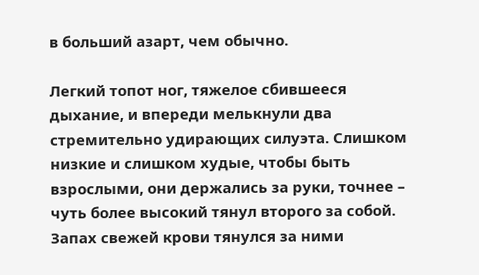в больший азарт, чем обычно.

Легкий топот ног, тяжелое сбившееся дыхание, и впереди мелькнули два стремительно удирающих силуэта. Слишком низкие и слишком худые, чтобы быть взрослыми, они держались за руки, точнее – чуть более высокий тянул второго за собой. Запах свежей крови тянулся за ними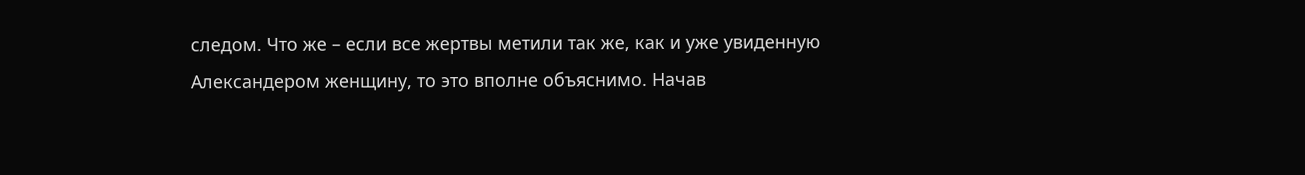следом. Что же – если все жертвы метили так же, как и уже увиденную Александером женщину, то это вполне объяснимо. Начав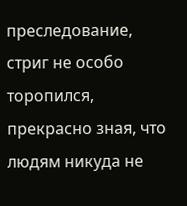преследование, стриг не особо торопился, прекрасно зная, что людям никуда не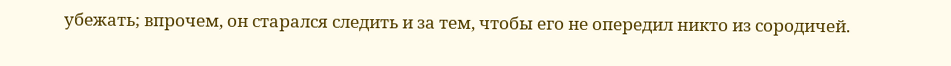убежать; впрочем, он старался следить и за тем, чтобы его не опередил никто из сородичей.